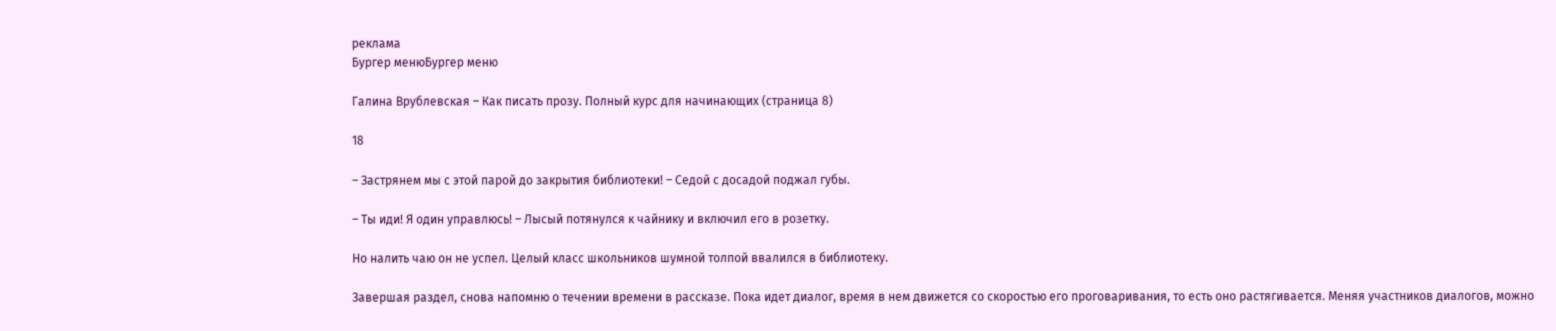реклама
Бургер менюБургер меню

Галина Врублевская – Как писать прозу. Полный курс для начинающих (страница 8)

18

– Застрянем мы с этой парой до закрытия библиотеки! – Седой с досадой поджал губы.

– Ты иди! Я один управлюсь! – Лысый потянулся к чайнику и включил его в розетку.

Но налить чаю он не успел. Целый класс школьников шумной толпой ввалился в библиотеку.

Завершая раздел, снова напомню о течении времени в рассказе. Пока идет диалог, время в нем движется со скоростью его проговаривания, то есть оно растягивается. Меняя участников диалогов, можно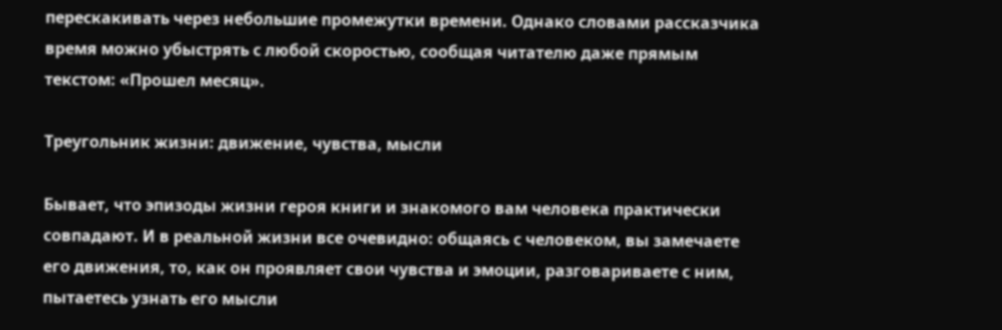перескакивать через небольшие промежутки времени. Однако словами рассказчика время можно убыстрять с любой скоростью, сообщая читателю даже прямым текстом: «Прошел месяц».

Треугольник жизни: движение, чувства, мысли

Бывает, что эпизоды жизни героя книги и знакомого вам человека практически совпадают. И в реальной жизни все очевидно: общаясь с человеком, вы замечаете его движения, то, как он проявляет свои чувства и эмоции, разговариваете с ним, пытаетесь узнать его мысли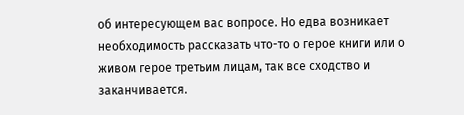об интересующем вас вопросе. Но едва возникает необходимость рассказать что-то о герое книги или о живом герое третьим лицам, так все сходство и заканчивается.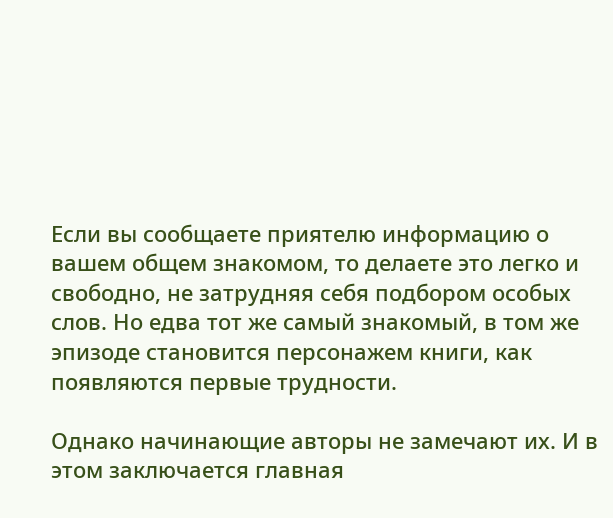Если вы сообщаете приятелю информацию о вашем общем знакомом, то делаете это легко и свободно, не затрудняя себя подбором особых слов. Но едва тот же самый знакомый, в том же эпизоде становится персонажем книги, как появляются первые трудности.

Однако начинающие авторы не замечают их. И в этом заключается главная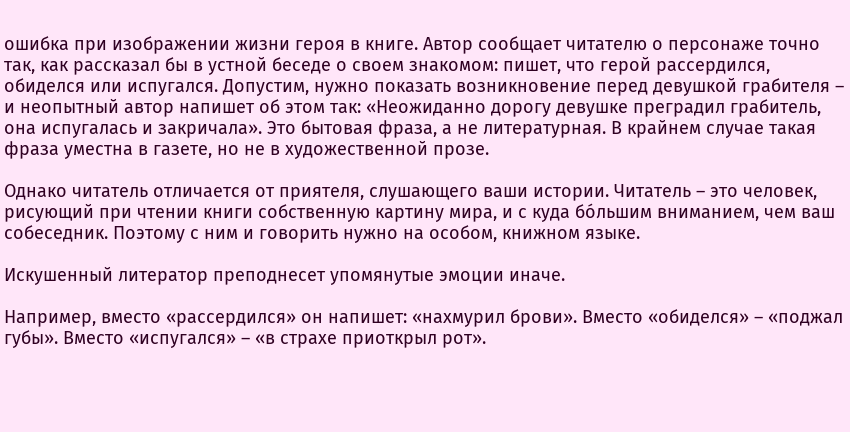ошибка при изображении жизни героя в книге. Автор сообщает читателю о персонаже точно так, как рассказал бы в устной беседе о своем знакомом: пишет, что герой рассердился, обиделся или испугался. Допустим, нужно показать возникновение перед девушкой грабителя – и неопытный автор напишет об этом так: «Неожиданно дорогу девушке преградил грабитель, она испугалась и закричала». Это бытовая фраза, а не литературная. В крайнем случае такая фраза уместна в газете, но не в художественной прозе.

Однако читатель отличается от приятеля, слушающего ваши истории. Читатель – это человек, рисующий при чтении книги собственную картину мира, и с куда бóльшим вниманием, чем ваш собеседник. Поэтому с ним и говорить нужно на особом, книжном языке.

Искушенный литератор преподнесет упомянутые эмоции иначе.

Например, вместо «рассердился» он напишет: «нахмурил брови». Вместо «обиделся» – «поджал губы». Вместо «испугался» – «в страхе приоткрыл рот».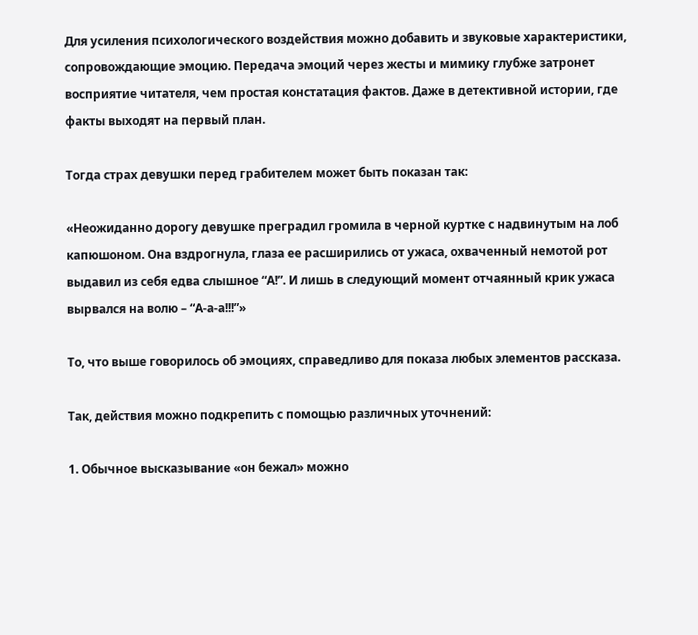Для усиления психологического воздействия можно добавить и звуковые характеристики, сопровождающие эмоцию. Передача эмоций через жесты и мимику глубже затронет восприятие читателя, чем простая констатация фактов. Даже в детективной истории, где факты выходят на первый план.

Тогда страх девушки перед грабителем может быть показан так:

«Неожиданно дорогу девушке преградил громила в черной куртке с надвинутым на лоб капюшоном. Она вздрогнула, глаза ее расширились от ужаса, охваченный немотой рот выдавил из себя едва слышное “А!”. И лишь в следующий момент отчаянный крик ужаса вырвался на волю – “А-а-а!!!”»

То, что выше говорилось об эмоциях, справедливо для показа любых элементов рассказа.

Так, действия можно подкрепить с помощью различных уточнений:

1. Обычное высказывание «он бежал» можно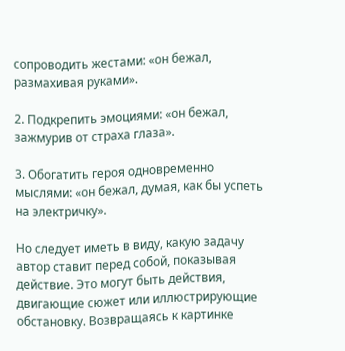сопроводить жестами: «он бежал, размахивая руками».

2. Подкрепить эмоциями: «он бежал, зажмурив от страха глаза».

3. Обогатить героя одновременно мыслями: «он бежал, думая, как бы успеть на электричку».

Но следует иметь в виду, какую задачу автор ставит перед собой, показывая действие. Это могут быть действия, двигающие сюжет или иллюстрирующие обстановку. Возвращаясь к картинке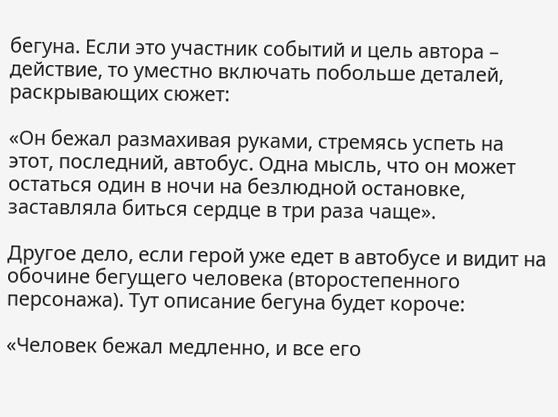бегуна. Если это участник событий и цель автора – действие, то уместно включать побольше деталей, раскрывающих сюжет:

«Он бежал размахивая руками, стремясь успеть на этот, последний, автобус. Одна мысль, что он может остаться один в ночи на безлюдной остановке, заставляла биться сердце в три раза чаще».

Другое дело, если герой уже едет в автобусе и видит на обочине бегущего человека (второстепенного персонажа). Тут описание бегуна будет короче:

«Человек бежал медленно, и все его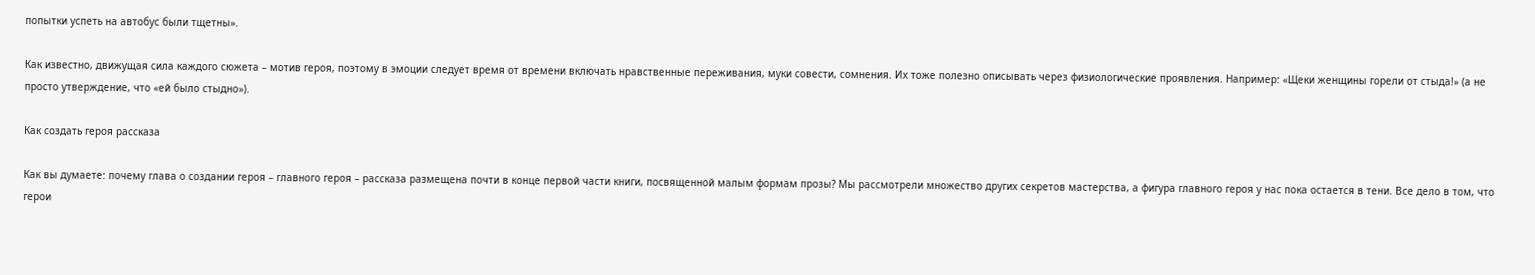попытки успеть на автобус были тщетны».

Как известно, движущая сила каждого сюжета – мотив героя, поэтому в эмоции следует время от времени включать нравственные переживания, муки совести, сомнения. Их тоже полезно описывать через физиологические проявления. Например: «Щеки женщины горели от стыда!» (а не просто утверждение, что «ей было стыдно»).

Как создать героя рассказа

Как вы думаете: почему глава о создании героя – главного героя – рассказа размещена почти в конце первой части книги, посвященной малым формам прозы? Мы рассмотрели множество других секретов мастерства, а фигура главного героя у нас пока остается в тени. Все дело в том, что герои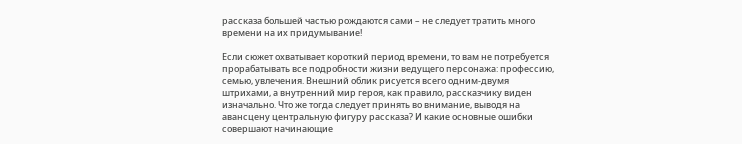рассказа большей частью рождаются сами – не следует тратить много времени на их придумывание!

Если сюжет охватывает короткий период времени, то вам не потребуется прорабатывать все подробности жизни ведущего персонажа: профессию, семью, увлечения. Внешний облик рисуется всего одним-двумя штрихами, а внутренний мир героя, как правило, рассказчику виден изначально. Что же тогда следует принять во внимание, выводя на авансцену центральную фигуру рассказа? И какие основные ошибки совершают начинающие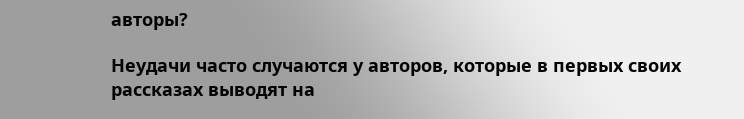авторы?

Неудачи часто случаются у авторов, которые в первых своих рассказах выводят на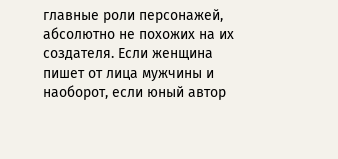главные роли персонажей, абсолютно не похожих на их создателя. Если женщина пишет от лица мужчины и наоборот, если юный автор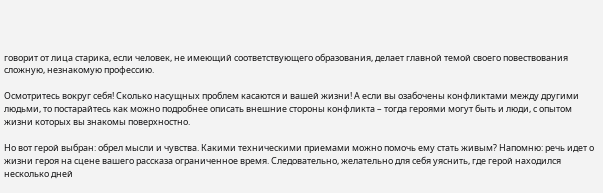говорит от лица старика, если человек, не имеющий соответствующего образования, делает главной темой своего повествования сложную, незнакомую профессию.

Осмотритесь вокруг себя! Сколько насущных проблем касаются и вашей жизни! А если вы озабочены конфликтами между другими людьми, то постарайтесь как можно подробнее описать внешние стороны конфликта – тогда героями могут быть и люди, с опытом жизни которых вы знакомы поверхностно.

Но вот герой выбран: обрел мысли и чувства. Какими техническими приемами можно помочь ему стать живым? Напомню: речь идет о жизни героя на сцене вашего рассказа ограниченное время. Следовательно, желательно для себя уяснить, где герой находился несколько дней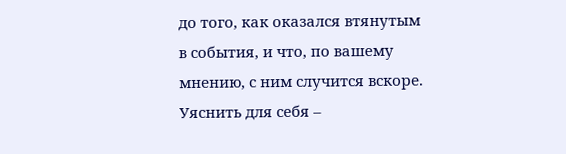до того, как оказался втянутым в события, и что, по вашему мнению, с ним случится вскоре. Уяснить для себя –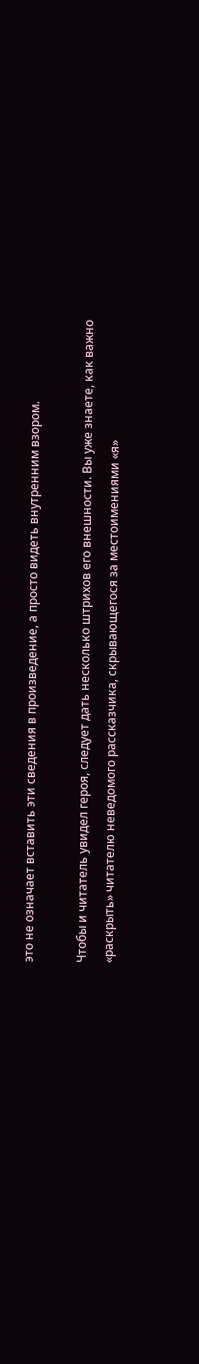это не означает вставить эти сведения в произведение, а просто видеть внутренним взором.

Чтобы и читатель увидел героя, следует дать несколько штрихов его внешности. Вы уже знаете, как важно «раскрыть» читателю неведомого рассказчика, скрывающегося за местоимениями «я»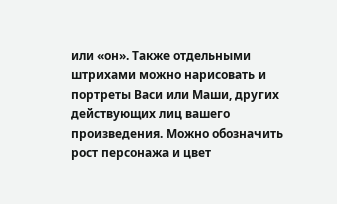или «он». Также отдельными штрихами можно нарисовать и портреты Васи или Маши, других действующих лиц вашего произведения. Можно обозначить рост персонажа и цвет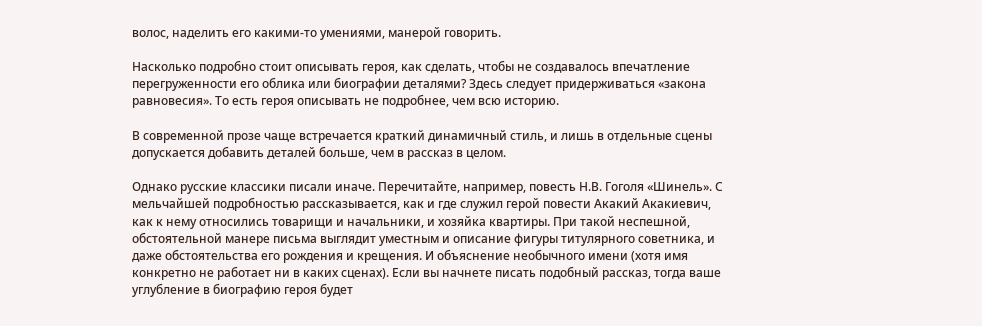волос, наделить его какими-то умениями, манерой говорить.

Насколько подробно стоит описывать героя, как сделать, чтобы не создавалось впечатление перегруженности его облика или биографии деталями? Здесь следует придерживаться «закона равновесия». То есть героя описывать не подробнее, чем всю историю.

В современной прозе чаще встречается краткий динамичный стиль, и лишь в отдельные сцены допускается добавить деталей больше, чем в рассказ в целом.

Однако русские классики писали иначе. Перечитайте, например, повесть Н.В. Гоголя «Шинель». С мельчайшей подробностью рассказывается, как и где служил герой повести Акакий Акакиевич, как к нему относились товарищи и начальники, и хозяйка квартиры. При такой неспешной, обстоятельной манере письма выглядит уместным и описание фигуры титулярного советника, и даже обстоятельства его рождения и крещения. И объяснение необычного имени (хотя имя конкретно не работает ни в каких сценах). Если вы начнете писать подобный рассказ, тогда ваше углубление в биографию героя будет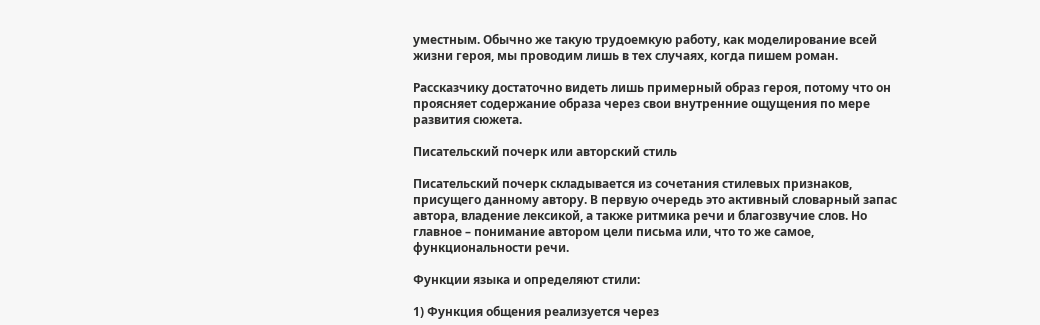уместным. Обычно же такую трудоемкую работу, как моделирование всей жизни героя, мы проводим лишь в тех случаях, когда пишем роман.

Рассказчику достаточно видеть лишь примерный образ героя, потому что он проясняет содержание образа через свои внутренние ощущения по мере развития сюжета.

Писательский почерк или авторский стиль

Писательский почерк складывается из сочетания стилевых признаков, присущего данному автору. В первую очередь это активный словарный запас автора, владение лексикой, а также ритмика речи и благозвучие слов. Но главное – понимание автором цели письма или, что то же самое, функциональности речи.

Функции языка и определяют стили:

1) Функция общения реализуется через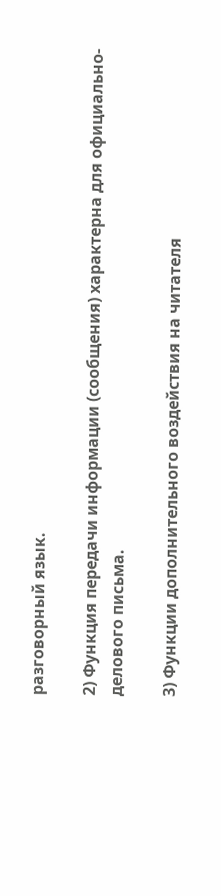разговорный язык.

2) Функция передачи информации (сообщения) характерна для официально-делового письма.

3) Функции дополнительного воздействия на читателя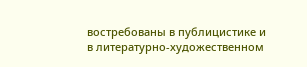востребованы в публицистике и в литературно-художественном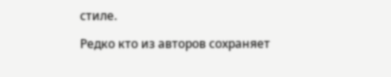стиле.

Редко кто из авторов сохраняет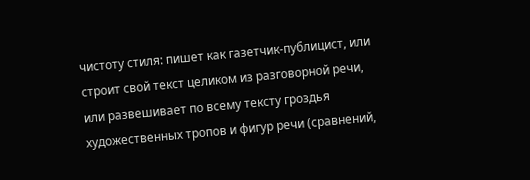чистоту стиля: пишет как газетчик-публицист, или строит свой текст целиком из разговорной речи, или развешивает по всему тексту гроздья художественных тропов и фигур речи (сравнений,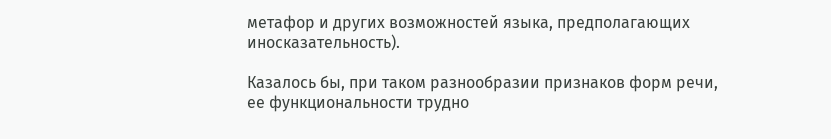метафор и других возможностей языка, предполагающих иносказательность).

Казалось бы, при таком разнообразии признаков форм речи, ее функциональности трудно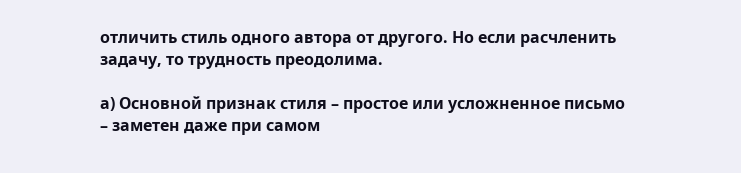отличить стиль одного автора от другого. Но если расчленить задачу, то трудность преодолима.

а) Основной признак стиля – простое или усложненное письмо – заметен даже при самом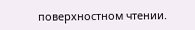поверхностном чтении.